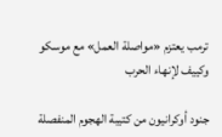ترمب يعتزم «مواصلة العمل» مع موسكو وكييف لإنهاء الحرب

جنود أوكرانيون من كتيبة الهجوم المنفصلة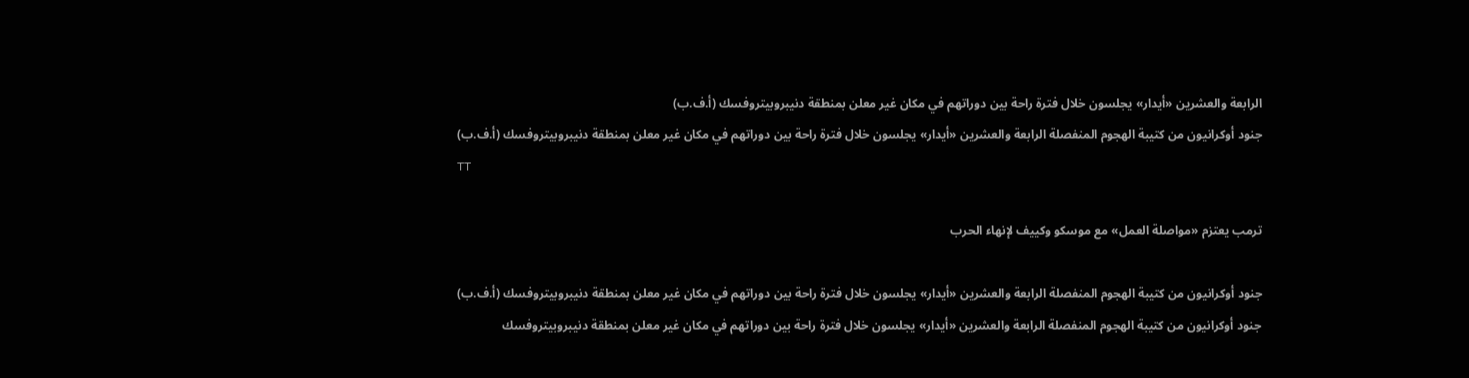الرابعة والعشرين «أيدار» يجلسون خلال فترة راحة بين دوراتهم في مكان غير معلن بمنطقة دنيبروبيتروفسك (أ.ف.ب)
جنود أوكرانيون من كتيبة الهجوم المنفصلة الرابعة والعشرين «أيدار» يجلسون خلال فترة راحة بين دوراتهم في مكان غير معلن بمنطقة دنيبروبيتروفسك (أ.ف.ب)
TT

ترمب يعتزم «مواصلة العمل» مع موسكو وكييف لإنهاء الحرب

جنود أوكرانيون من كتيبة الهجوم المنفصلة الرابعة والعشرين «أيدار» يجلسون خلال فترة راحة بين دوراتهم في مكان غير معلن بمنطقة دنيبروبيتروفسك (أ.ف.ب)
جنود أوكرانيون من كتيبة الهجوم المنفصلة الرابعة والعشرين «أيدار» يجلسون خلال فترة راحة بين دوراتهم في مكان غير معلن بمنطقة دنيبروبيتروفسك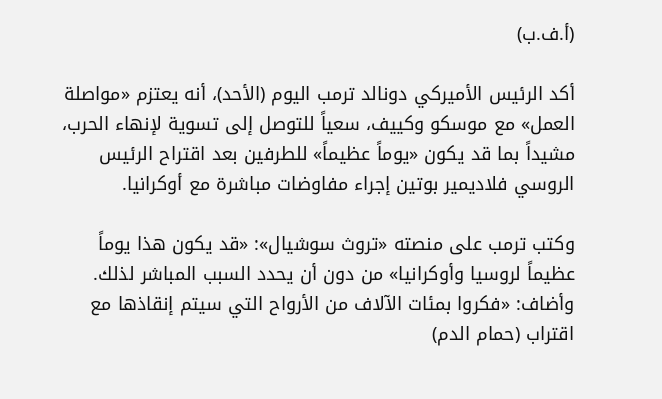(أ.ف.ب)

أكد الرئيس الأميركي دونالد ترمب اليوم (الأحد)، أنه يعتزم «مواصلة العمل» مع موسكو وكييف، سعياً للتوصل إلى تسوية لإنهاء الحرب، مشيداً بما قد يكون «يوماً عظيماً» للطرفين بعد اقتراح الرئيس الروسي فلاديمير بوتين إجراء مفاوضات مباشرة مع أوكرانيا.

وكتب ترمب على منصته «تروث سوشيال»: «قد يكون هذا يوماً عظيماً لروسيا وأوكرانيا» من دون أن يحدد السبب المباشر لذلك. وأضاف: «فكروا بمئات الآلاف من الأرواح التي سيتم إنقاذها مع اقتراب (حمام الدم)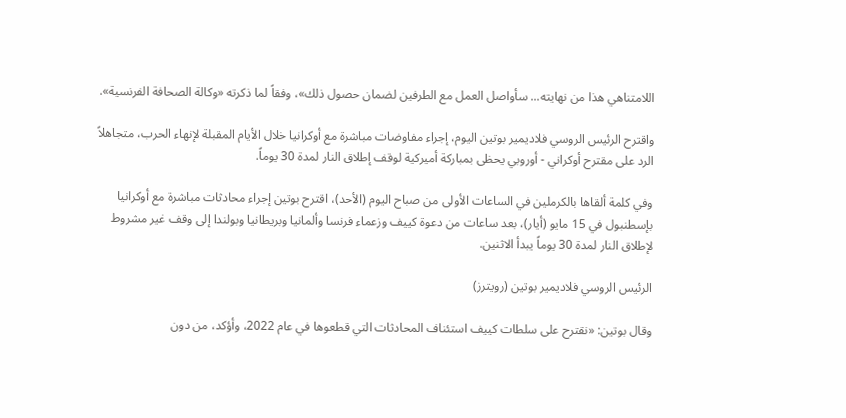اللامتناهي هذا من نهايته... سأواصل العمل مع الطرفين لضمان حصول ذلك»، وفقاً لما ذكرته «وكالة الصحافة الفرنسية».

واقترح الرئيس الروسي فلاديمير بوتين اليوم، إجراء مفاوضات مباشرة مع أوكرانيا خلال الأيام المقبلة لإنهاء الحرب، متجاهلاً الرد على مقترح أوكراني - أوروبي يحظى بمباركة أميركية لوقف إطلاق النار لمدة 30 يوماً.

وفي كلمة ألقاها بالكرملين في الساعات الأولى من صباح اليوم (الأحد)، اقترح بوتين إجراء محادثات مباشرة مع أوكرانيا بإسطنبول في 15 مايو (أيار)، بعد ساعات من دعوة كييف وزعماء فرنسا وألمانيا وبريطانيا وبولندا إلى وقف غير مشروط لإطلاق النار لمدة 30 يوماً يبدأ الاثنين.

الرئيس الروسي فلاديمير بوتين (رويترز)

وقال بوتين: «نقترح على سلطات كييف استئناف المحادثات التي قطعوها في عام 2022، وأؤكد، من دون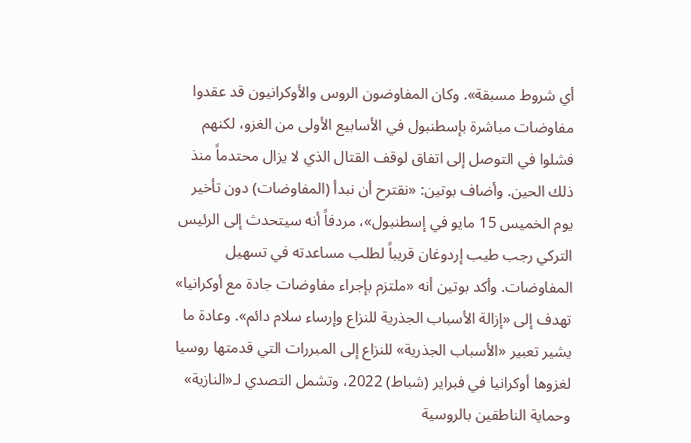أي شروط مسبقة». وكان المفاوضون الروس والأوكرانيون قد عقدوا مفاوضات مباشرة بإسطنبول في الأسابيع الأولى من الغزو، لكنهم فشلوا في التوصل إلى اتفاق لوقف القتال الذي لا يزال محتدماً منذ ذلك الحين. وأضاف بوتين: «نقترح أن نبدأ (المفاوضات) دون تأخير يوم الخميس 15 مايو في إسطنبول»، مردفاً أنه سيتحدث إلى الرئيس التركي رجب طيب إردوغان قريباً لطلب مساعدته في تسهيل المفاوضات. وأكد بوتين أنه «ملتزم بإجراء مفاوضات جادة مع أوكرانيا» تهدف إلى «إزالة الأسباب الجذرية للنزاع وإرساء سلام دائم». وعادة ما يشير تعبير «الأسباب الجذرية» للنزاع إلى المبررات التي قدمتها روسيا لغزوها أوكرانيا في فبراير (شباط) 2022، وتشمل التصدي لـ«النازية» وحماية الناطقين بالروسية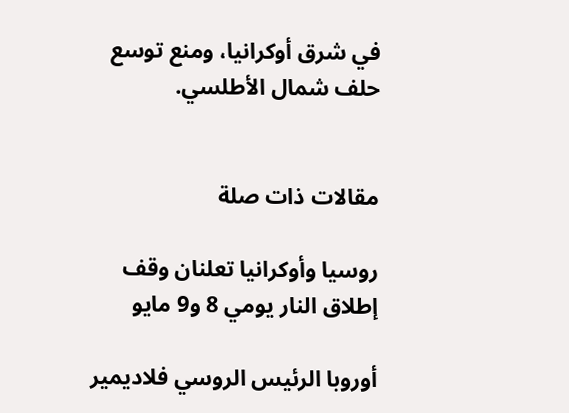في شرق أوكرانيا، ومنع توسع حلف شمال الأطلسي.


مقالات ذات صلة

روسيا وأوكرانيا تعلنان وقف إطلاق النار يومي 8 و9 مايو

أوروبا الرئيس الروسي فلاديمير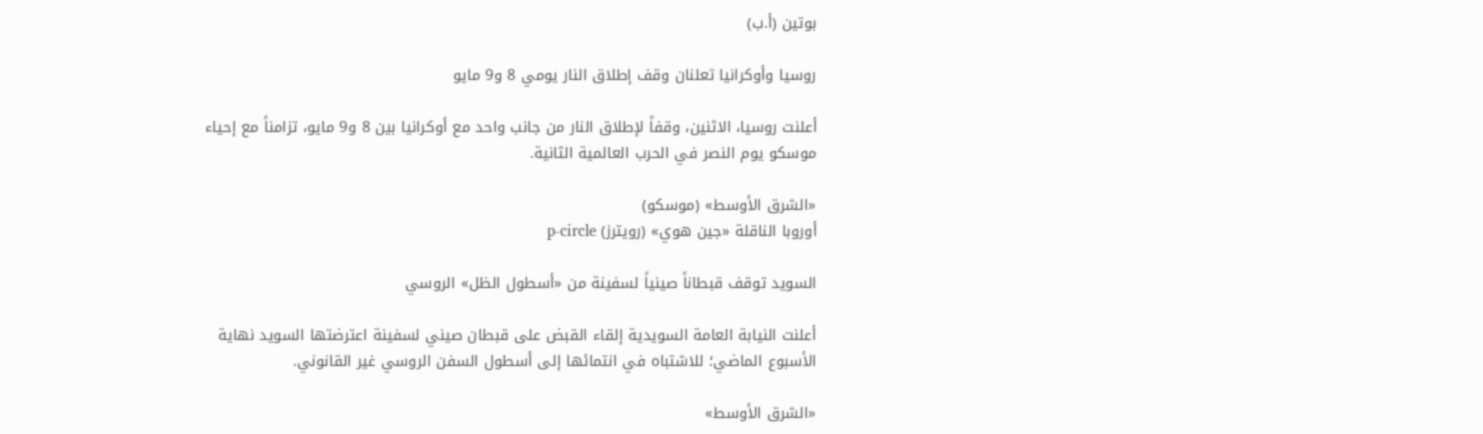بوتين (أ.ب)

روسيا وأوكرانيا تعلنان وقف إطلاق النار يومي 8 و9 مايو

أعلنت روسيا، الاثنين، وقفاً لإطلاق النار من جانب واحد مع أوكرانيا بين 8 و9 مايو، تزامناً مع إحياء موسكو يوم النصر في الحرب العالمية الثانية.

«الشرق الأوسط» (موسكو)
أوروبا الناقلة «جين هوي» (رويترز) p-circle

السويد توقف قبطاناً صينياً لسفينة من «أسطول الظل» الروسي

أعلنت النيابة العامة السويدية إلقاء القبض على قبطان صيني لسفينة اعترضتها السويد نهاية الأسبوع الماضي؛ للاشتباه في انتمائها إلى أسطول السفن الروسي غير القانوني.

«الشرق الأوسط»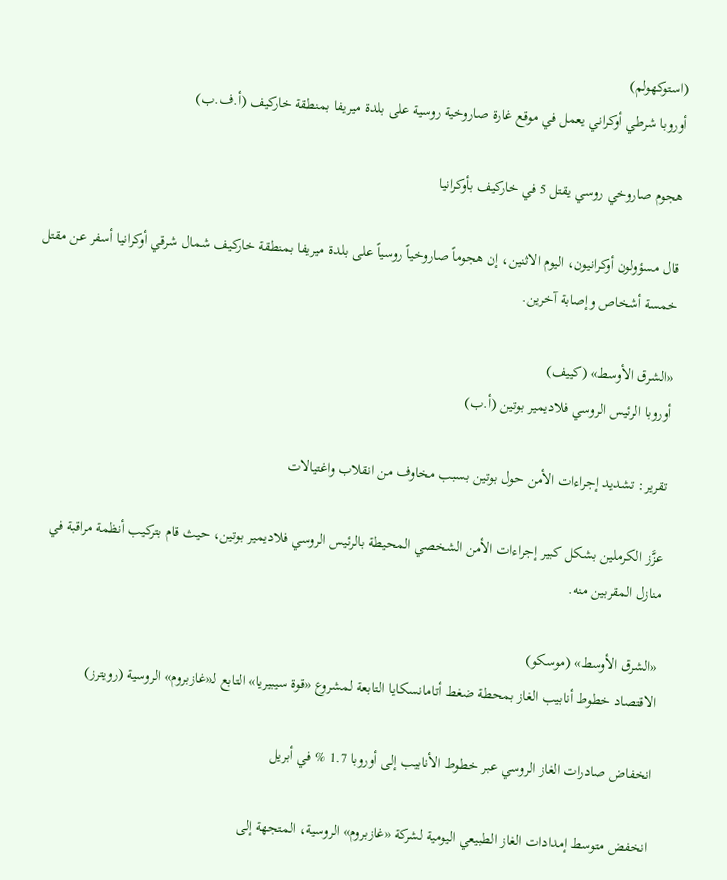(استوكهولم)
أوروبا شرطي أوكراني يعمل في موقع غارة صاروخية روسية على بلدة ميريفا بمنطقة خاركيف (أ.ف.ب)

هجوم صاروخي روسي يقتل 5 في خاركيف بأوكرانيا

قال مسؤولون أوكرانيون، اليوم الاثنين، إن هجوماً صاروخياً روسياً على بلدة ميريفا بمنطقة خاركيف شمال شرقي أوكرانيا أسفر عن مقتل خمسة أشخاص وإصابة آخرين.

«الشرق الأوسط» (كييف)
أوروبا الرئيس الروسي فلاديمير بوتين (أ.ب)

تقرير: تشديد إجراءات الأمن حول بوتين بسبب مخاوف من انقلاب واغتيالات

عزَّز الكرملين بشكل كبير إجراءات الأمن الشخصي المحيطة بالرئيس الروسي فلاديمير بوتين، حيث قام بتركيب أنظمة مراقبة في منازل المقربين منه.

«الشرق الأوسط» (موسكو)
الاقتصاد خطوط أنابيب الغاز بمحطة ضغط أتامانسكايا التابعة لمشروع «قوة سيبيريا» التابع لـ«غازبروم» الروسية (رويترز)

انخفاض صادرات الغاز الروسي عبر خطوط الأنابيب إلى أوروبا 1.7 % في أبريل

انخفض متوسط إمدادات الغاز الطبيعي اليومية لشركة «غازبروم» الروسية، المتجهة إلى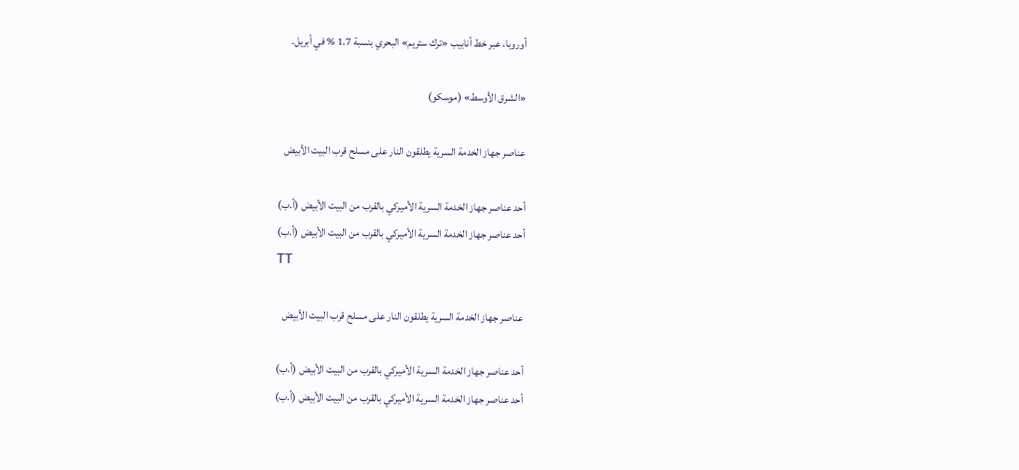أوروبا، عبر خط أنابيب «ترك ستريم» البحري بنسبة 1.7 % في أبريل.

«الشرق الأوسط» (موسكو)

عناصر جهاز الخدمة السرية يطلقون النار على مسلح قرب البيت الأبيض

أحد عناصر جهاز الخدمة السرية الأميركي بالقرب من البيت الأبيض (أ.ب)
أحد عناصر جهاز الخدمة السرية الأميركي بالقرب من البيت الأبيض (أ.ب)
TT

عناصر جهاز الخدمة السرية يطلقون النار على مسلح قرب البيت الأبيض

أحد عناصر جهاز الخدمة السرية الأميركي بالقرب من البيت الأبيض (أ.ب)
أحد عناصر جهاز الخدمة السرية الأميركي بالقرب من البيت الأبيض (أ.ب)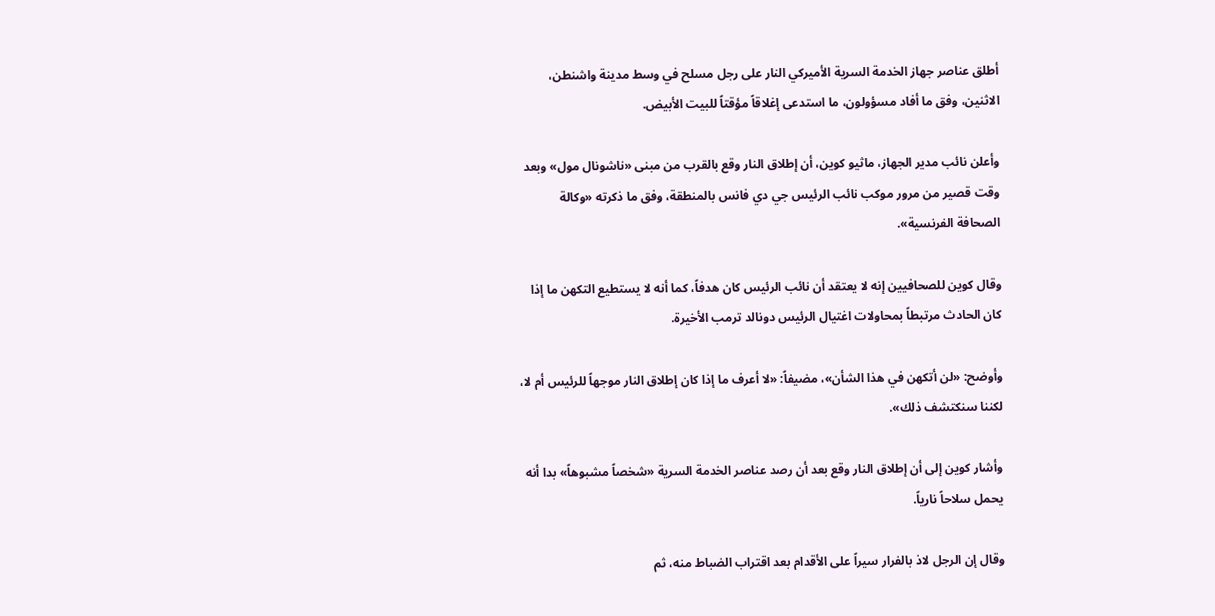أطلق عناصر جهاز الخدمة السرية الأميركي النار على رجل مسلح في وسط مدينة واشنطن، الاثنين، وفق ما أفاد مسؤولون، ما استدعى إغلاقاً مؤقتاً للبيت الأبيض.

وأعلن نائب مدير الجهاز، ماثيو كوين، أن إطلاق النار وقع بالقرب من مبنى «ناشونال مول» وبعد وقت قصير من مرور موكب نائب الرئيس جي دي فانس بالمنطقة، وفق ما ذكرته «وكالة الصحافة الفرنسية».

وقال كوين للصحافيين إنه لا يعتقد أن نائب الرئيس كان هدفاً، كما أنه لا يستطيع التكهن ما إذا كان الحادث مرتبطاً بمحاولات اغتيال الرئيس دونالد ترمب الأخيرة.

وأوضح: «لن أتكهن في هذا الشأن»، مضيفاً: «لا أعرف ما إذا كان إطلاق النار موجهاً للرئيس أم لا، لكننا سنكتشف ذلك».

وأشار كوين إلى أن إطلاق النار وقع بعد أن رصد عناصر الخدمة السرية «شخصاً مشبوهاً» بدا أنه يحمل سلاحاً نارياً.

وقال إن الرجل لاذ بالفرار سيراً على الأقدام بعد اقتراب الضباط منه، ثم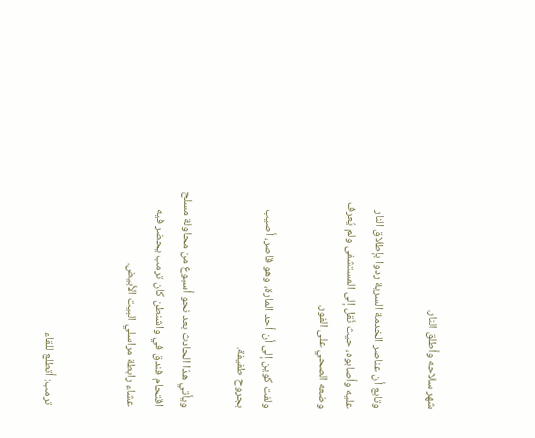شهر سلاحه وأطلق النار.

وتابع أن عناصر الخدمة السرية ردوا بإطلاق النار عليه وأصابوه، حيث نُقل إلى المستشفى ولم يُعرف وضعه الصحي على الفور.

ولفت كوين إلى أن أحد المارة، وهو قاصر، أصيب بجروح طفيفة.

ويأتي هذا الحادث بعد نحو أسبوع من محاولة مسلح اقتحام فندق في واشنطن كان ترمب يحضر فيه عشاء رابطة مراسلي البيت الأبيض.


ترمب: أتطلع للقاء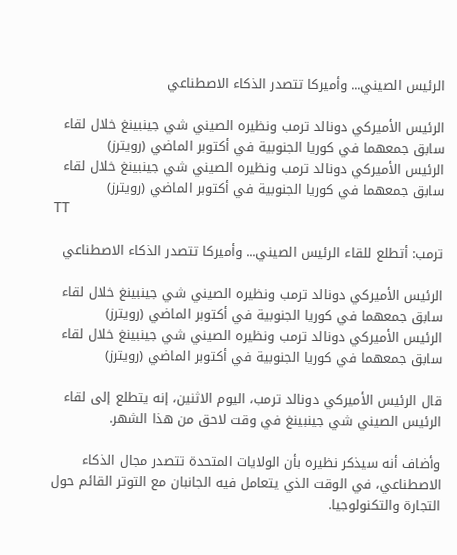الرئيس الصيني... وأميركا تتصدر الذكاء الاصطناعي

الرئيس الأميركي دونالد ترمب ونظيره الصيني شي جينبينغ خلال لقاء سابق جمعهما في كوريا الجنوبية في أكتوبر الماضي (رويترز)
الرئيس الأميركي دونالد ترمب ونظيره الصيني شي جينبينغ خلال لقاء سابق جمعهما في كوريا الجنوبية في أكتوبر الماضي (رويترز)
TT

ترمب: أتطلع للقاء الرئيس الصيني... وأميركا تتصدر الذكاء الاصطناعي

الرئيس الأميركي دونالد ترمب ونظيره الصيني شي جينبينغ خلال لقاء سابق جمعهما في كوريا الجنوبية في أكتوبر الماضي (رويترز)
الرئيس الأميركي دونالد ترمب ونظيره الصيني شي جينبينغ خلال لقاء سابق جمعهما في كوريا الجنوبية في أكتوبر الماضي (رويترز)

قال الرئيس الأميركي دونالد ترمب، اليوم الاثنين، إنه يتطلع إلى لقاء الرئيس الصيني شي جينبينغ في وقت لاحق من هذا الشهر.

وأضاف أنه سيذكر نظيره بأن الولايات المتحدة تتصدر مجال الذكاء الاصطناعي، في الوقت الذي يتعامل فيه الجانبان مع التوتر القائم حول التجارة والتكنولوجيا.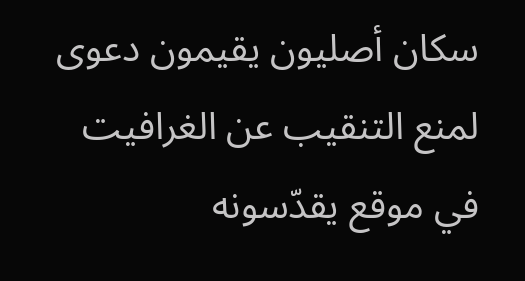سكان أصليون يقيمون دعوى لمنع التنقيب عن الغرافيت في موقع يقدّسونه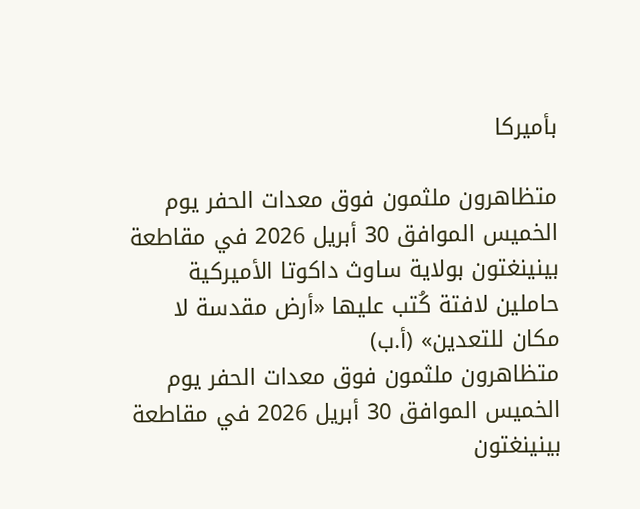بأميركا

متظاهرون ملثمون فوق معدات الحفر يوم الخميس الموافق 30 أبريل 2026 في مقاطعة بينينغتون بولاية ساوث داكوتا الأميركية حاملين لافتة كُتب عليها «أرض مقدسة لا مكان للتعدين» (أ.ب)
متظاهرون ملثمون فوق معدات الحفر يوم الخميس الموافق 30 أبريل 2026 في مقاطعة بينينغتون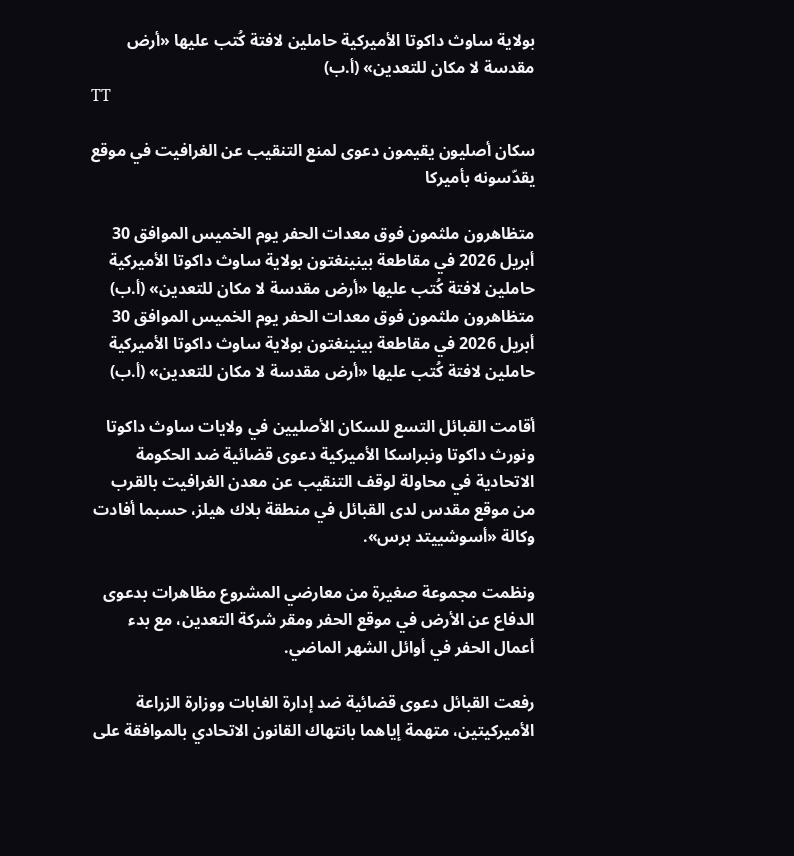بولاية ساوث داكوتا الأميركية حاملين لافتة كُتب عليها «أرض مقدسة لا مكان للتعدين» (أ.ب)
TT

سكان أصليون يقيمون دعوى لمنع التنقيب عن الغرافيت في موقع يقدّسونه بأميركا

متظاهرون ملثمون فوق معدات الحفر يوم الخميس الموافق 30 أبريل 2026 في مقاطعة بينينغتون بولاية ساوث داكوتا الأميركية حاملين لافتة كُتب عليها «أرض مقدسة لا مكان للتعدين» (أ.ب)
متظاهرون ملثمون فوق معدات الحفر يوم الخميس الموافق 30 أبريل 2026 في مقاطعة بينينغتون بولاية ساوث داكوتا الأميركية حاملين لافتة كُتب عليها «أرض مقدسة لا مكان للتعدين» (أ.ب)

أقامت القبائل التسع للسكان الأصليين في ولايات ساوث داكوتا ونورث داكوتا ونبراسكا الأميركية دعوى قضائية ضد الحكومة الاتحادية في محاولة لوقف التنقيب عن معدن الغرافيت بالقرب من موقع مقدس لدى القبائل في منطقة بلاك هيلز، حسبما أفادت وكالة «أسوشييتد برس».

ونظمت مجموعة صغيرة من معارضي المشروع مظاهرات بدعوى الدفاع عن الأرض في موقع الحفر ومقر شركة التعدين، مع بدء أعمال الحفر في أوائل الشهر الماضي.

رفعت القبائل دعوى قضائية ضد إدارة الغابات ووزارة الزراعة الأميركيتين، متهمة إياهما بانتهاك القانون الاتحادي بالموافقة على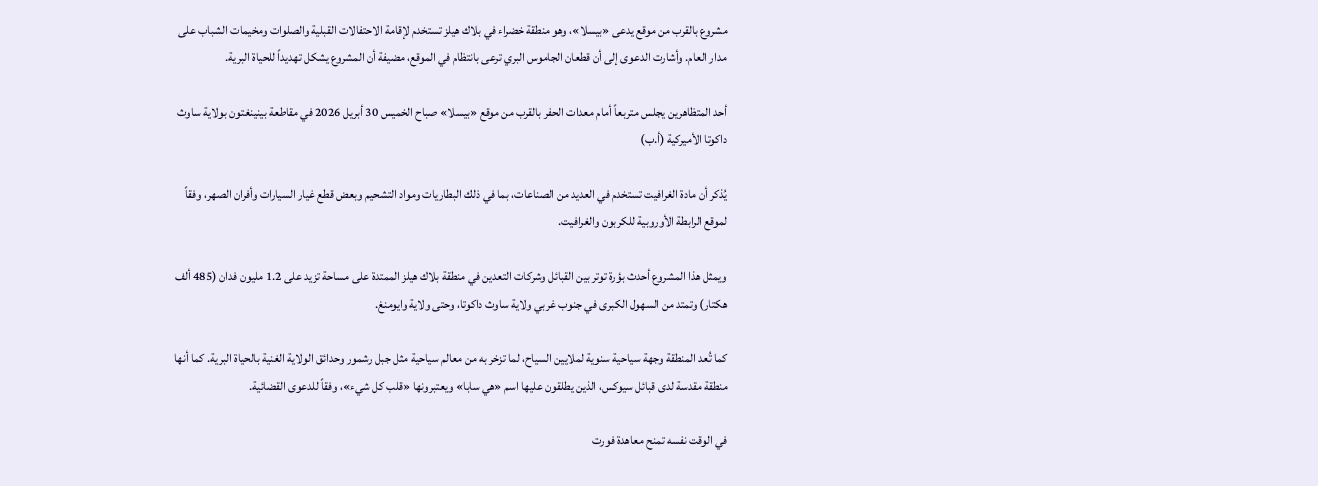مشروع بالقرب من موقع يدعى «بيسلا»، وهو منطقة خضراء في بلاك هيلز تستخدم لإقامة الاحتفالات القبلية والصلوات ومخيمات الشباب على مدار العام. وأشارت الدعوى إلى أن قطعان الجاموس البري ترعى بانتظام في الموقع، مضيفة أن المشروع يشكل تهديداً للحياة البرية.

أحد المتظاهرين يجلس متربعاً أمام معدات الحفر بالقرب من موقع «بيسلا» صباح الخميس 30 أبريل 2026 في مقاطعة بينينغتون بولاية ساوث داكوتا الأميركية (أ.ب)

يُذكر أن مادة الغرافيت تستخدم في العديد من الصناعات، بما في ذلك البطاريات ومواد التشحيم وبعض قطع غيار السيارات وأفران الصهر، وفقاً لموقع الرابطة الأوروبية للكربون والغرافيت.

ويمثل هذا المشروع أحدث بؤرة توتر بين القبائل وشركات التعدين في منطقة بلاك هيلز الممتدة على مساحة تزيد على 1.2 مليون فدان (485 ألف هكتار) وتمتد من السهول الكبرى في جنوب غربي ولاية ساوث داكوتا، وحتى ولاية وايومنغ.

كما تُعد المنطقة وجهة سياحية سنوية لملايين السياح، لما تزخر به من معالم سياحية مثل جبل رشمور وحدائق الولاية الغنية بالحياة البرية. كما أنها منطقة مقدسة لدى قبائل سيوكس، الذين يطلقون عليها اسم «هي سابا» ويعتبرونها «قلب كل شيء»، وفقاً للدعوى القضائية.

في الوقت نفسه تمنح معاهدة فورت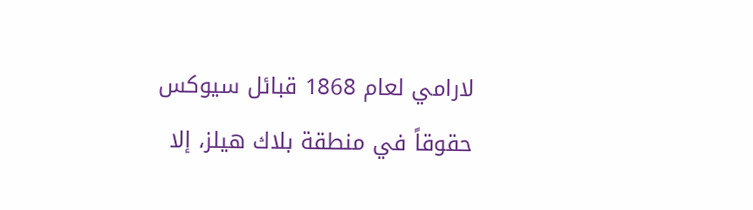لارامي لعام 1868 قبائل سيوكس حقوقاً في منطقة بلاك هيلز، إلا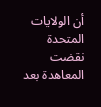أن الولايات المتحدة نقضت المعاهدة بعد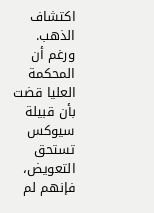اكتشاف الذهب. ورغم أن المحكمة العليا قضت بأن قبيلة سيوكس تستحق التعويض، فإنهم لم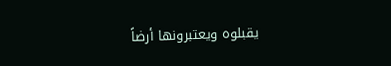يقبلوه ويعتبرونها أرضاً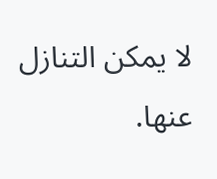لا يمكن التنازل عنها.